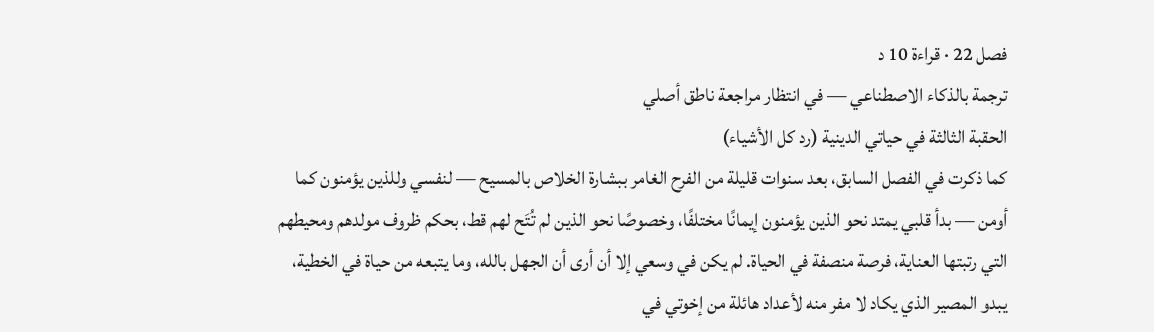فصل 22 · قراءة 10 د
ترجمة بالذكاء الاصطناعي — في انتظار مراجعة ناطق أصلي
الحقبة الثالثة في حياتي الدينية (رد كل الأشياء)
كما ذكرت في الفصل السابق، بعد سنوات قليلة من الفرح الغامر ببشارة الخلاص بالمسيح — لنفسي وللذين يؤمنون كما أومن — بدأ قلبي يمتد نحو الذين يؤمنون إيمانًا مختلفًا، وخصوصًا نحو الذين لم تُتَح لهم قط، بحكم ظروف مولدهم ومحيطهم التي رتبتها العناية، فرصة منصفة في الحياة. لم يكن في وسعي إلا أن أرى أن الجهل بالله، وما يتبعه من حياة في الخطية، يبدو المصير الذي يكاد لا مفر منه لأعداد هائلة من إخوتي في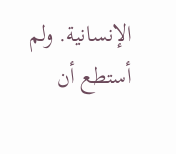الإنسانية. ولم أستطع أن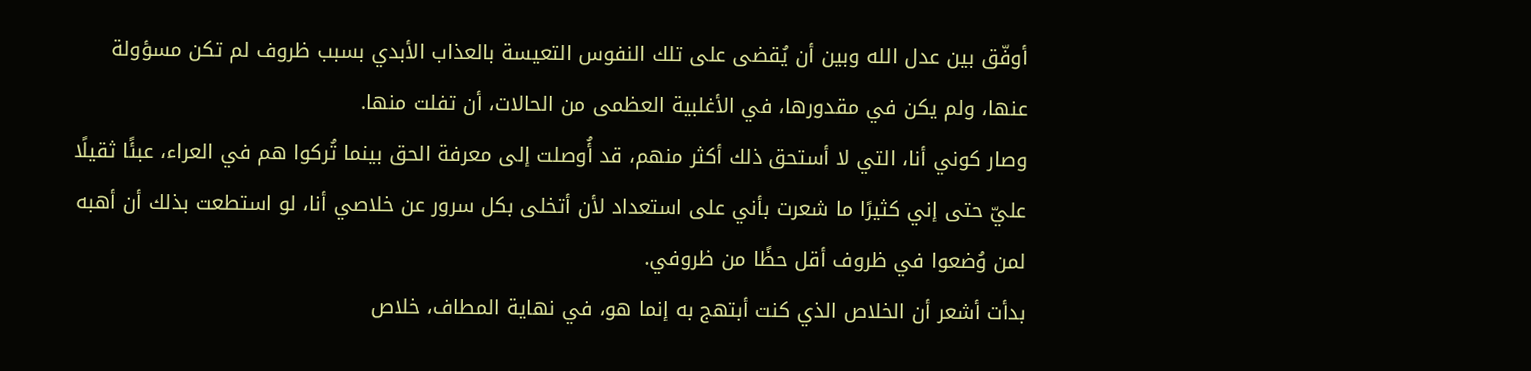أوفّق بين عدل الله وبين أن يُقضى على تلك النفوس التعيسة بالعذاب الأبدي بسبب ظروف لم تكن مسؤولة عنها، ولم يكن في مقدورها، في الأغلبية العظمى من الحالات، أن تفلت منها.
وصار كوني أنا، التي لا أستحق ذلك أكثر منهم، قد أُوصلت إلى معرفة الحق بينما تُركوا هم في العراء، عبئًا ثقيلًا عليّ حتى إني كثيرًا ما شعرت بأني على استعداد لأن أتخلى بكل سرور عن خلاصي أنا، لو استطعت بذلك أن أهبه لمن وُضعوا في ظروف أقل حظًا من ظروفي.
بدأت أشعر أن الخلاص الذي كنت أبتهج به إنما هو، في نهاية المطاف، خلاص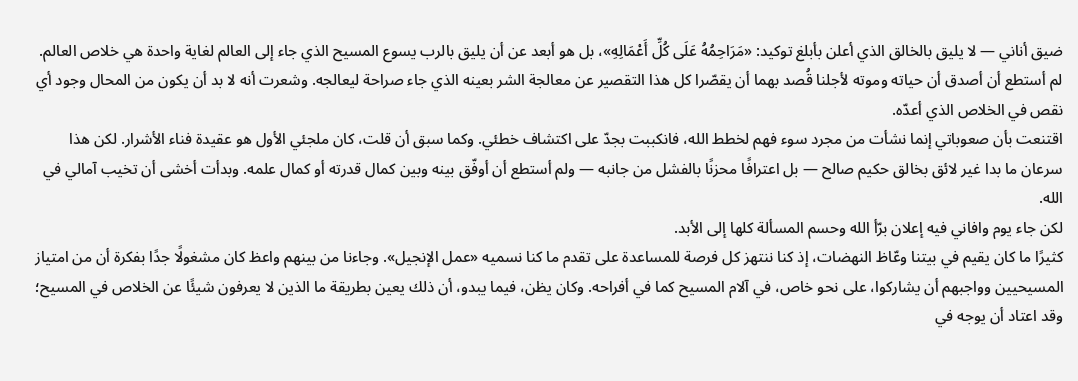ضيق أناني — لا يليق بالخالق الذي أعلن بأبلغ توكيد: «مَرَاحِمُهُ عَلَى كُلِّ أَعْمَالِهِ»، بل هو أبعد عن أن يليق بالرب يسوع المسيح الذي جاء إلى العالم لغاية واحدة هي خلاص العالم. لم أستطع أن أصدق أن حياته وموته لأجلنا قُصد بهما أن يقصّرا كل هذا التقصير عن معالجة الشر بعينه الذي جاء صراحة ليعالجه. وشعرت أنه لا بد أن يكون من المحال وجود أي نقص في الخلاص الذي أعدّه.
اقتنعت بأن صعوباتي إنما نشأت من مجرد سوء فهم لخطط الله، فانكببت بجدّ على اكتشاف خطئي. وكما سبق أن قلت، كان ملجئي الأول هو عقيدة فناء الأشرار. لكن هذا سرعان ما بدا غير لائق بخالق حكيم صالح — بل اعترافًا محزنًا بالفشل من جانبه — ولم أستطع أن أوفّق بينه وبين كمال قدرته أو كمال علمه. وبدأت أخشى أن تخيب آمالي في الله.
لكن جاء يوم وافاني فيه إعلان برّأ الله وحسم المسألة كلها إلى الأبد.
كثيرًا ما كان يقيم في بيتنا وعّاظ النهضات، إذ كنا ننتهز كل فرصة للمساعدة على تقدم ما كنا نسميه «عمل الإنجيل». وجاءنا من بينهم واعظ كان مشغولًا جدًا بفكرة أن من امتياز المسيحيين وواجبهم أن يشاركوا، على نحو خاص، في آلام المسيح كما في أفراحه. وكان يظن، فيما يبدو، أن ذلك يعين بطريقة ما الذين لا يعرفون شيئًا عن الخلاص في المسيح؛ وقد اعتاد أن يوجه في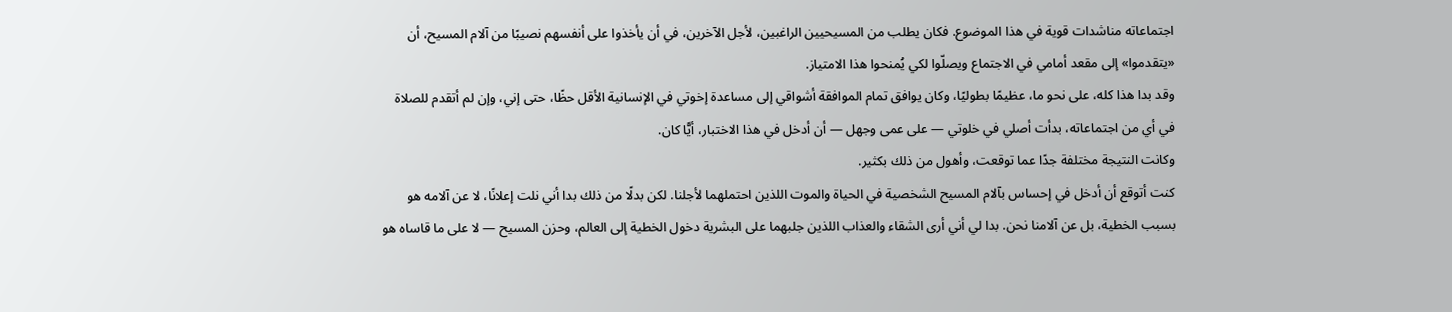اجتماعاته مناشدات قوية في هذا الموضوع. فكان يطلب من المسيحيين الراغبين، لأجل الآخرين، في أن يأخذوا على أنفسهم نصيبًا من آلام المسيح، أن «يتقدموا» إلى مقعد أمامي في الاجتماع ويصلّوا لكي يُمنحوا هذا الامتياز.
وقد بدا هذا كله، على نحو ما، عظيمًا بطوليًا، وكان يوافق تمام الموافقة أشواقي إلى مساعدة إخوتي في الإنسانية الأقل حظًا، حتى إني، وإن لم أتقدم للصلاة في أي من اجتماعاته، بدأت أصلي في خلوتي — على عمى وجهل — أن أدخل في هذا الاختبار، أيًّا كان.
وكانت النتيجة مختلفة جدًا عما توقعت، وأهول من ذلك بكثير.
كنت أتوقع أن أدخل في إحساس بآلام المسيح الشخصية في الحياة والموت اللذين احتملهما لأجلنا. لكن بدلًا من ذلك بدا أني نلت إعلانًا، لا عن آلامه هو بسبب الخطية، بل عن آلامنا نحن. بدا لي أني أرى الشقاء والعذاب اللذين جلبهما على البشرية دخول الخطية إلى العالم، وحزن المسيح — لا على ما قاساه هو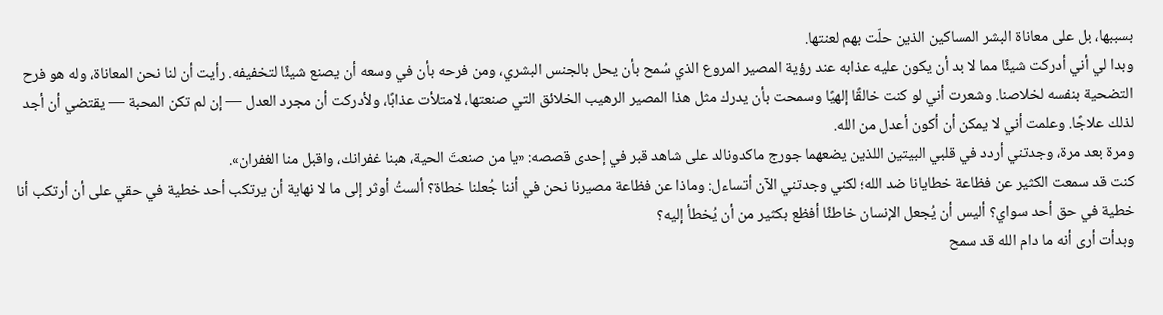بسببها، بل على معاناة البشر المساكين الذين حلّت بهم لعنتها.
وبدا لي أني أدركت شيئًا مما لا بد أن يكون عليه عذابه عند رؤية المصير المروع الذي سُمح بأن يحل بالجنس البشري، ومن فرحه بأن في وسعه أن يصنع شيئًا لتخفيفه. رأيت أن لنا نحن المعاناة، وله هو فرح التضحية بنفسه لخلاصنا. وشعرت أني لو كنت خالقًا إلهيًا وسمحت بأن يدرك مثل هذا المصير الرهيب الخلائق التي صنعتها، لامتلأت عذابًا، ولأدركت أن مجرد العدل — إن لم تكن المحبة — يقتضي أن أجد لذلك علاجًا. وعلمت أني لا يمكن أن أكون أعدل من الله.
ومرة بعد مرة، وجدتني أردد في قلبي البيتين اللذين يضعهما جورج ماكدونالد على شاهد قبر في إحدى قصصه: «يا من صنعتَ الحية، هبنا غفرانك، واقبل منا الغفران».
كنت قد سمعت الكثير عن فظاعة خطايانا ضد الله؛ لكني وجدتني الآن أتساءل: وماذا عن فظاعة مصيرنا نحن في أننا جُعلنا خطاة؟ ألستُ أوثر إلى ما لا نهاية أن يرتكب أحد خطية في حقي على أن أرتكب أنا خطية في حق أحد سواي؟ أليس أن يُجعل الإنسان خاطئًا أفظع بكثير من أن يُخطأ إليه؟
وبدأت أرى أنه ما دام الله قد سمح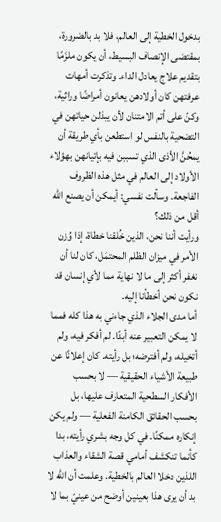بدخول الخطية إلى العالم، فلا بد بالضرورة، بمقتضى الإنصاف البسيط، أن يكون ملزَمًا بتقديم علاج يعادل الداء. وتذكرت أمهات عرفتهن كان أولادهن يعانون أمراضًا وراثية، وكنّ على أتم الامتنان لأن يبذلن حياتهن في التضحية بالنفس لو استطعن بأي طريقة أن يمحُنَّ الأذى الذي تسببن فيه بإتيانهن بهؤلاء الأولاد إلى العالم في مثل هذه الظروف الفاجعة. وسألت نفسي: أيمكن أن يصنع الله أقل من ذلك؟
ورأيت أننا نحن، الذين خُلقنا خطاة، إذا وُزن الأمر في ميزان الظلم المحتمَل، كان لنا أن نغفر أكثر إلى ما لا نهاية مما لأي إنسان قد نكون نحن أخطأنا إليه.
أما مدى الجلاء الذي جاءني به هذا كله فمما لا يمكن التعبير عنه أبدًا. لم أفكر فيه، ولم أتخيله، ولم أفترضه؛ بل رأيته. كان إعلانًا عن طبيعة الأشياء الحقيقية — لا بحسب الأفكار السطحية المتعارف عليها، بل بحسب الحقائق الكامنة الفعلية — ولم يكن إنكاره ممكنًا. في كل وجه بشري رأيته، بدا كأنما تنكشف أمامي قصة الشقاء والعذاب اللذين دخلا العالم بالخطية. وعلمت أن الله لا بد أن يرى هذا بعينين أوضح من عينيّ بما لا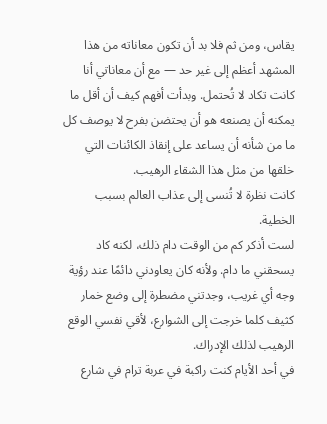يقاس، ومن ثم فلا بد أن تكون معاناته من هذا المشهد أعظم إلى غير حد — مع أن معاناتي أنا كانت تكاد لا تُحتمل. وبدأت أفهم كيف أن أقل ما يمكنه أن يصنعه هو أن يحتضن بفرح لا يوصف كل ما من شأنه أن يساعد على إنقاذ الكائنات التي خلقها من مثل هذا الشقاء الرهيب.
كانت نظرة لا تُنسى إلى عذاب العالم بسبب الخطية.
لست أذكر كم من الوقت دام ذلك، لكنه كاد يسحقني ما دام. ولأنه كان يعاودني دائمًا عند رؤية وجه أي غريب، وجدتني مضطرة إلى وضع خمار كثيف كلما خرجت إلى الشوارع، لأقي نفسي الوقع الرهيب لذلك الإدراك.
في أحد الأيام كنت راكبة في عربة ترام في شارع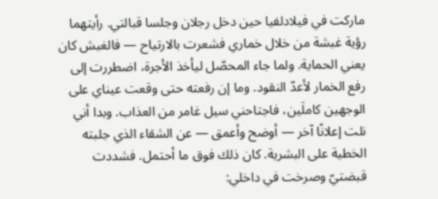ماركت في فيلادلفيا حين دخل رجلان وجلسا قبالتي. رأيتهما رؤية غبشة من خلال خماري فشعرت بالارتياح — فالغبش كان يعني الحماية. ولما جاء المحصّل ليأخذ الأجرة، اضطررت إلى رفع الخمار لأعدّ النقود. وما إن رفعته حتى وقعت عيناي على الوجهين كاملَين، فاجتاحني سيل غامر من العذاب. وبدا أني نلت إعلانًا آخر — أوضح وأعمق — عن الشقاء الذي جلبته الخطية على البشرية. كان ذلك فوق ما أحتمل. فشددت قبضتيّ وصرخت في داخلي: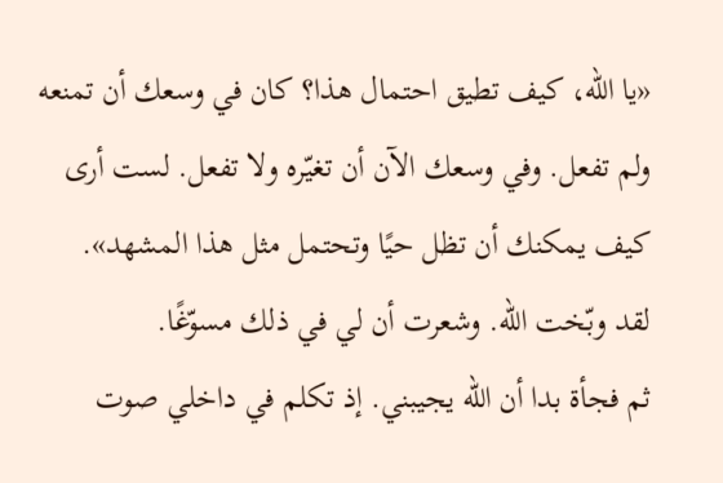«يا الله، كيف تطيق احتمال هذا؟ كان في وسعك أن تمنعه ولم تفعل. وفي وسعك الآن أن تغيّره ولا تفعل. لست أرى كيف يمكنك أن تظل حيًا وتحتمل مثل هذا المشهد».
لقد وبّخت الله. وشعرت أن لي في ذلك مسوّغًا.
ثم فجأة بدا أن الله يجيبني. إذ تكلم في داخلي صوت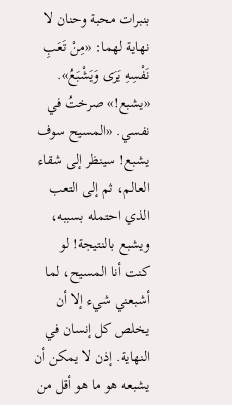بنبرات محبة وحنان لا نهاية لهما: «مِنْ تَعَبِ نَفْسِهِ يَرَى وَيَشْبَعُ».
«يشبع!» صرختُ في نفسي. «المسيح سوف يشبع! سينظر إلى شقاء العالم، ثم إلى التعب الذي احتمله بسببه، ويشبع بالنتيجة! لو كنت أنا المسيح، لما أشبعني شيء إلا أن يخلص كل إنسان في النهاية. إذن لا يمكن أن يشبعه هو ما هو أقل من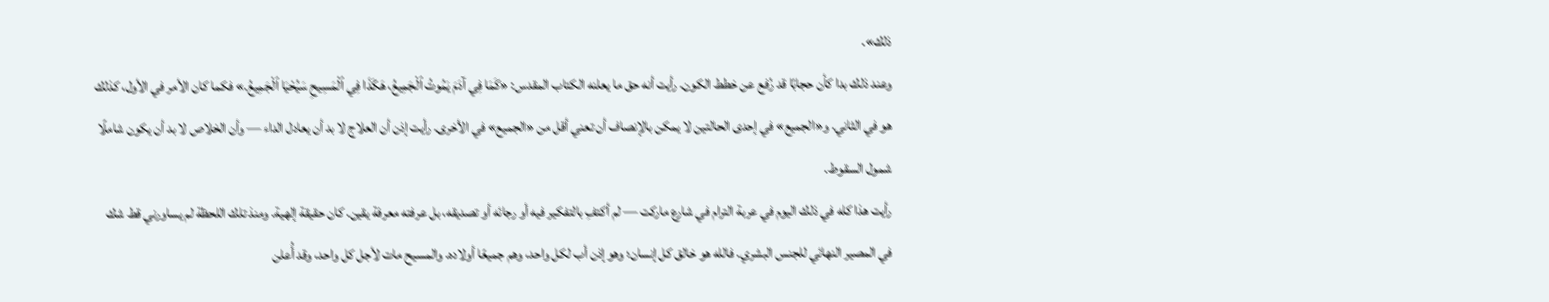ذلك».
وعند ذلك بدا كأن حجابًا قد رُفع عن خطط الكون. رأيت أنه حق ما يعلنه الكتاب المقدس: «كَمَا فِي آدَمَ يَمُوتُ ٱلْجَمِيعُ، هَكَذَا فِي ٱلْمَسِيحِ سَيُحْيَا ٱلْجَمِيعُ.» فكما كان الأمر في الأول، كذلك هو في الثاني. و«الجميع» في إحدى الحالتين لا يمكن بالإنصاف أن تعني أقل من «الجميع» في الأخرى. رأيت إذن أن العلاج لا بد أن يعادل الداء — وأن الخلاص لا بد أن يكون شاملًا شمول السقوط.
رأيت هذا كله في ذلك اليوم في عربة الترام في شارع ماركت — لم أكتفِ بالتفكير فيه أو رجائه أو تصديقه، بل عرفته معرفة يقين. كان حقيقة إلهية. ومنذ تلك اللحظة لم يساورني قط شك في المصير النهائي للجنس البشري. فالله هو خالق كل إنسان؛ وهو إذن أب لكل واحد، وهم جميعًا أولاده. والمسيح مات لأجل كل واحد، وقد أُعلن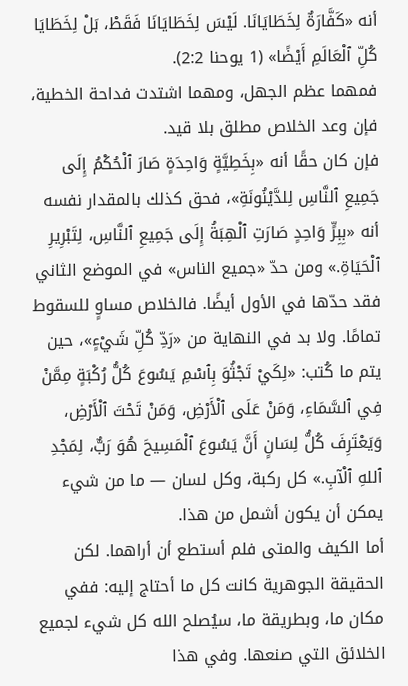أنه «كَفَّارَةٌ لِخَطَايَانَا. لَيْسَ لِخَطَايَانَا فَقَطْ، بَلْ لِخَطَايَا كُلِّ ٱلْعَالَمِ أَيْضًا» (1 يوحنا 2:2).
فمهما عظم الجهل، ومهما اشتدت فداحة الخطية، فإن وعد الخلاص مطلق بلا قيد.
فإن كان حقًا أنه «بِخَطِيَّةٍ وَاحِدَةٍ صَارَ ٱلْحُكْمُ إِلَى جَمِيعِ ٱلنَّاسِ لِلدَّيْنُونَةِ»، فحق كذلك بالمقدار نفسه أنه «بِبِرٍّ وَاحِدٍ صَارَتِ ٱلْهِبَةُ إِلَى جَمِيعِ ٱلنَّاسِ، لِتَبْرِيرِ ٱلْحَيَاةِ.» ومن حدّ «جميع الناس» في الموضع الثاني فقد حدّها في الأول أيضًا. فالخلاص مساوٍ للسقوط تمامًا. ولا بد في النهاية من «رَدِّ كُلِّ شَيْءٍ»، حين يتم ما كُتب: «لِكَيْ تَجْثُوَ بِٱسْمِ يَسُوعَ كُلُّ رُكْبَةٍ مِمَّنْ فِي ٱلسَّمَاءِ، وَمَنْ عَلَى ٱلْأَرْضِ، وَمَنْ تَحْتَ ٱلْأَرْضِ، وَيَعْتَرِفَ كُلُّ لِسَانٍ أَنَّ يَسُوعَ ٱلْمَسِيحَ هُوَ رَبٌّ، لِمَجْدِ ٱللهِ ٱلْآبِ.» كل ركبة، وكل لسان — ما من شيء يمكن أن يكون أشمل من هذا.
أما الكيف والمتى فلم أستطع أن أراهما. لكن الحقيقة الجوهرية كانت كل ما أحتاج إليه: ففي مكان ما، وبطريقة ما، سيُصلح الله كل شيء لجميع الخلائق التي صنعها. وفي هذا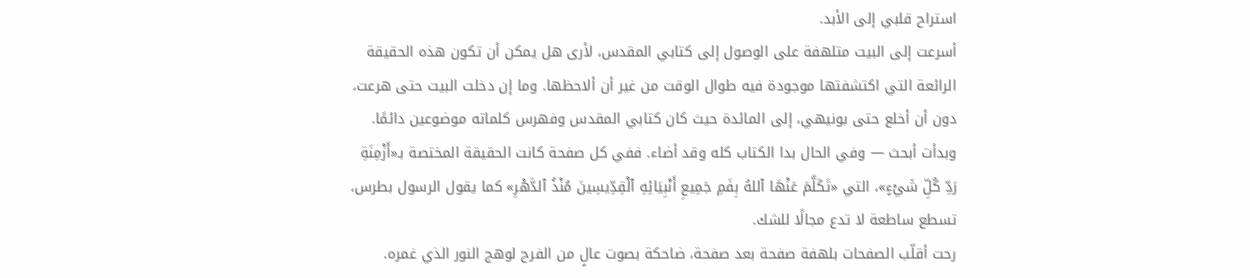استراح قلبي إلى الأبد.
أسرعت إلى البيت متلهفة على الوصول إلى كتابي المقدس، لأرى هل يمكن أن تكون هذه الحقيقة الرائعة التي اكتشفتها موجودة فيه طوال الوقت من غير أن ألاحظها. وما إن دخلت البيت حتى هرعت، دون أن أخلع حتى بونيهي، إلى المائدة حيث كان كتابي المقدس وفهرس كلماته موضوعين دائمًا. وبدأت أبحث — وفي الحال بدا الكتاب كله وقد أضاء. ففي كل صفحة كانت الحقيقة المختصة بـ«أَزْمِنَةِ رَدِّ كُلِّ شَيْءٍ»، التي «تَكَلَّمَ عَنْهَا ٱللهُ بِفَمِ جَمِيعِ أَنْبِيَائِهِ ٱلْقِدِّيسِينَ مُنْذُ ٱلدَّهْرِ» كما يقول الرسول بطرس، تسطع ساطعة لا تدع مجالًا للشك.
رحت أقلّب الصفحات بلهفة صفحة بعد صفحة، ضاحكة بصوت عالٍ من الفرح لوهج النور الذي غمره.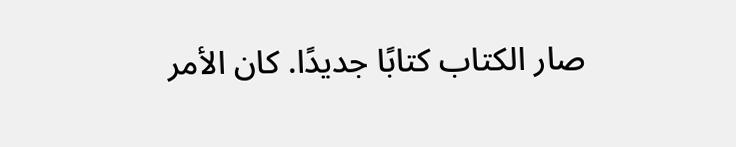صار الكتاب كتابًا جديدًا. كان الأمر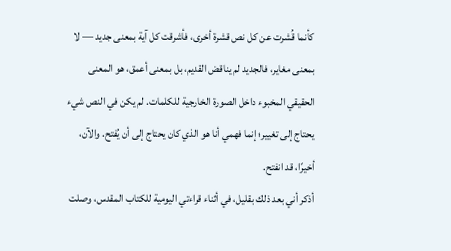كأنما قُشرت عن كل نص قشرة أخرى، فأشرقت كل آية بمعنى جديد — لا بمعنى مغاير، فالجديد لم يناقض القديم، بل بمعنى أعمق، هو المعنى الحقيقي المخبوء داخل الصورة الخارجية للكلمات. لم يكن في النص شيء يحتاج إلى تغيير؛ إنما فهمي أنا هو الذي كان يحتاج إلى أن يُفتح. والآن، أخيرًا، قد انفتح.
أذكر أني بعد ذلك بقليل، في أثناء قراءتي اليومية للكتاب المقدس، وصلت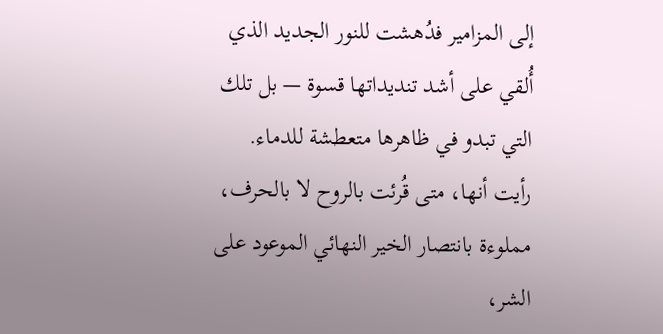إلى المزامير فدُهشت للنور الجديد الذي أُلقي على أشد تنديداتها قسوة — بل تلك التي تبدو في ظاهرها متعطشة للدماء. رأيت أنها، متى قُرئت بالروح لا بالحرف، مملوءة بانتصار الخير النهائي الموعود على الشر،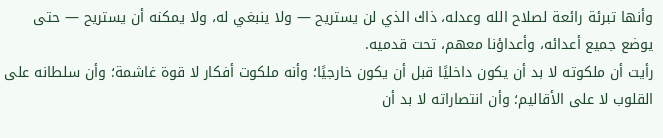وأنها تبرئة رائعة لصلاح الله وعدله، ذاك الذي لن يستريح — ولا ينبغي له، ولا يمكنه أن يستريح — حتى يوضع جميع أعدائه، وأعداؤنا معهم، تحت قدميه.
رأيت أن ملكوته لا بد أن يكون داخليًا قبل أن يكون خارجيًا؛ وأنه ملكوت أفكار لا قوة غاشمة؛ وأن سلطانه على القلوب لا على الأقاليم؛ وأن انتصاراته لا بد أن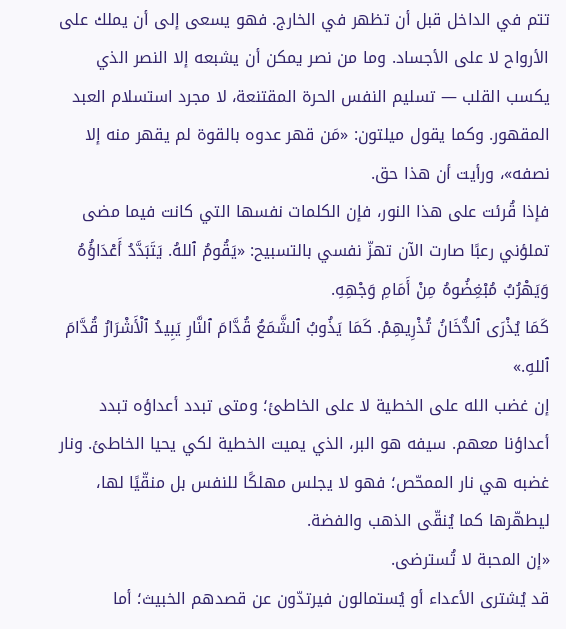تتم في الداخل قبل أن تظهر في الخارج. فهو يسعى إلى أن يملك على الأرواح لا على الأجساد. وما من نصر يمكن أن يشبعه إلا النصر الذي يكسب القلب — تسليم النفس الحرة المقتنعة، لا مجرد استسلام العبد المقهور. وكما يقول ميلتون: «مَن قهر عدوه بالقوة لم يقهر منه إلا نصفه»، ورأيت أن هذا حق.
فإذا قُرئت على هذا النور، فإن الكلمات نفسها التي كانت فيما مضى تملؤني رعبًا صارت الآن تهزّ نفسي بالتسبيح: «يَقُومُ ٱللهُ. يَتَبَدَّدُ أَعْدَاؤُهُ وَيَهْرُبُ مُبْغِضُوهُ مِنْ أَمَامِ وَجْهِهِ.
كَمَا يُذْرَى ٱلدُّخَانُ تُذْرِيهِمْ. كَمَا يَذُوبُ ٱلشَّمَعُ قُدَّامَ ٱلنَّارِ يَبِيدُ ٱلْأَشْرَارُ قُدَّامَ ٱللهِ.»
إن غضب الله على الخطية لا على الخاطئ؛ ومتى تبدد أعداؤه تبدد أعداؤنا معهم. سيفه هو البر، الذي يميت الخطية لكي يحيا الخاطئ. ونار غضبه هي نار الممحّص؛ فهو لا يجلس مهلكًا للنفس بل منقّيًا لها، ليطهّرها كما يُنقّى الذهب والفضة.
«إن المحبة لا تُسترضى.
قد يُشترى الأعداء أو يُستمالون فيرتدّون عن قصدهم الخبيث؛ أما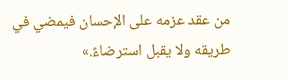من عقد عزمه على الإحسان فيمضي في طريقه ولا يقبل استرضاءً.»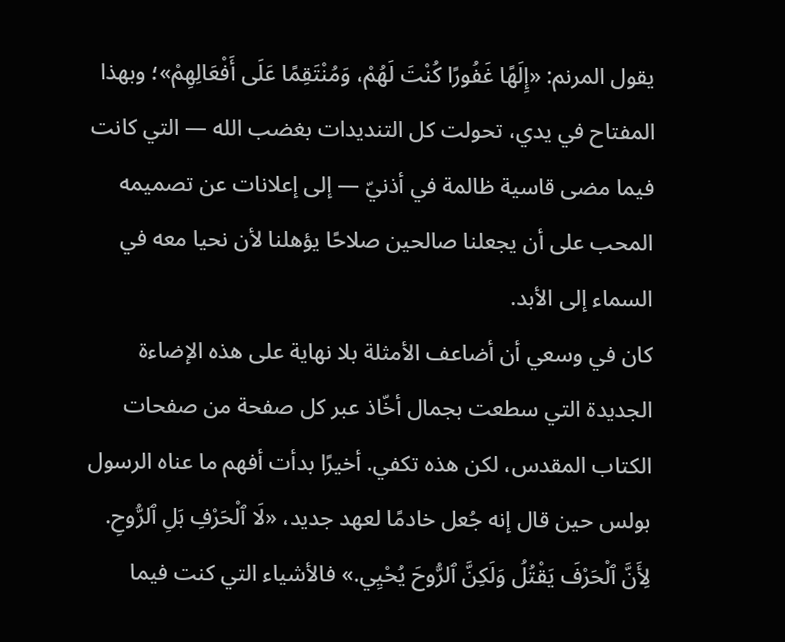يقول المرنم: «إِلَهًا غَفُورًا كُنْتَ لَهُمْ، وَمُنْتَقِمًا عَلَى أَفْعَالِهِمْ»؛ وبهذا المفتاح في يدي، تحولت كل التنديدات بغضب الله — التي كانت فيما مضى قاسية ظالمة في أذنيّ — إلى إعلانات عن تصميمه المحب على أن يجعلنا صالحين صلاحًا يؤهلنا لأن نحيا معه في السماء إلى الأبد.
كان في وسعي أن أضاعف الأمثلة بلا نهاية على هذه الإضاءة الجديدة التي سطعت بجمال أخّاذ عبر كل صفحة من صفحات الكتاب المقدس، لكن هذه تكفي. أخيرًا بدأت أفهم ما عناه الرسول بولس حين قال إنه جُعل خادمًا لعهد جديد، «لَا ٱلْحَرْفِ بَلِ ٱلرُّوحِ. لِأَنَّ ٱلْحَرْفَ يَقْتُلُ وَلَكِنَّ ٱلرُّوحَ يُحْيِي.» فالأشياء التي كنت فيما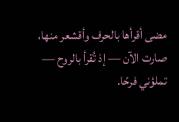مضى أقرأها بالحرف وأقشعر منها، صارت الآن — إذ تُقرأ بالروح — تملؤني فرحًا.